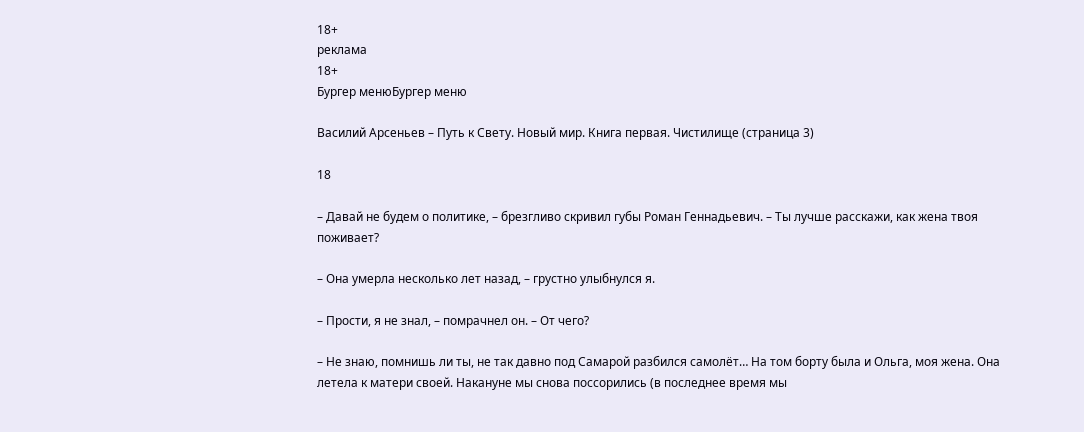18+
реклама
18+
Бургер менюБургер меню

Василий Арсеньев – Путь к Свету. Новый мир. Книга первая. Чистилище (страница 3)

18

– Давай не будем о политике, – брезгливо скривил губы Роман Геннадьевич. – Ты лучше расскажи, как жена твоя поживает?

– Она умерла несколько лет назад, – грустно улыбнулся я.

– Прости, я не знал, – помрачнел он. – От чего?

– Не знаю, помнишь ли ты, не так давно под Самарой разбился самолёт… На том борту была и Ольга, моя жена. Она летела к матери своей. Накануне мы снова поссорились (в последнее время мы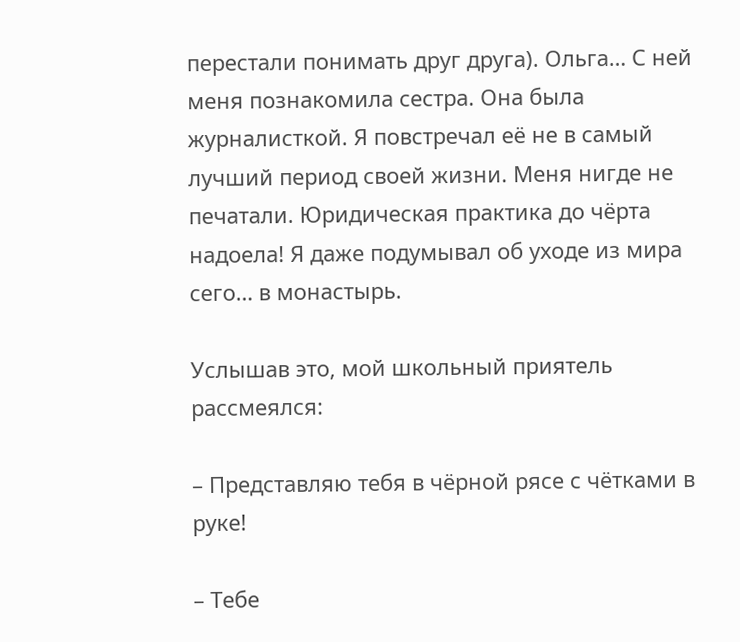перестали понимать друг друга). Ольга… С ней меня познакомила сестра. Она была журналисткой. Я повстречал её не в самый лучший период своей жизни. Меня нигде не печатали. Юридическая практика до чёрта надоела! Я даже подумывал об уходе из мира сего… в монастырь.

Услышав это, мой школьный приятель рассмеялся:

– Представляю тебя в чёрной рясе с чётками в руке!

– Тебе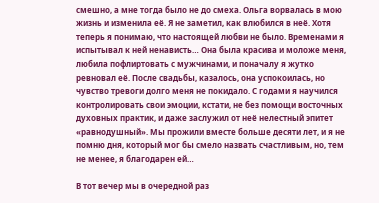смешно, а мне тогда было не до смеха. Ольга ворвалась в мою жизнь и изменила её. Я не заметил, как влюбился в неё. Хотя теперь я понимаю, что настоящей любви не было. Временами я испытывал к ней ненависть… Она была красива и моложе меня, любила пофлиртовать с мужчинами, и поначалу я жутко ревновал её. После свадьбы, казалось, она успокоилась, но чувство тревоги долго меня не покидало. С годами я научился контролировать свои эмоции, кстати, не без помощи восточных духовных практик, и даже заслужил от неё нелестный эпитет «равнодушный». Мы прожили вместе больше десяти лет, и я не помню дня, который мог бы смело назвать счастливым, но, тем не менее, я благодарен ей…

В тот вечер мы в очередной раз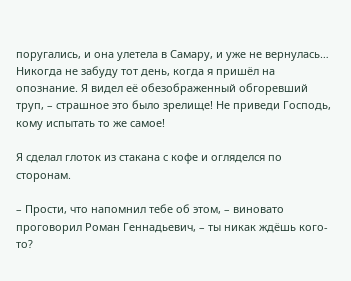поругались, и она улетела в Самару, и уже не вернулась… Никогда не забуду тот день, когда я пришёл на опознание. Я видел её обезображенный обгоревший труп, – страшное это было зрелище! Не приведи Господь, кому испытать то же самое!

Я сделал глоток из стакана с кофе и огляделся по сторонам.

– Прости, что напомнил тебе об этом, – виновато проговорил Роман Геннадьевич, – ты никак ждёшь кого-то?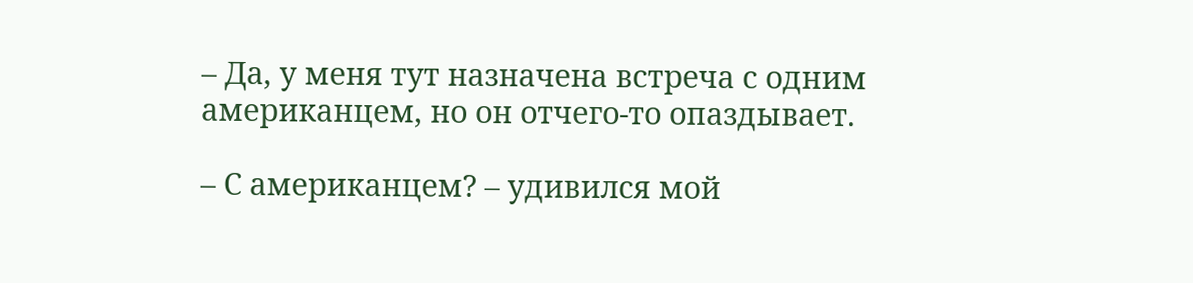– Да, у меня тут назначена встреча с одним американцем, но он отчего-то опаздывает.

– С американцем? – удивился мой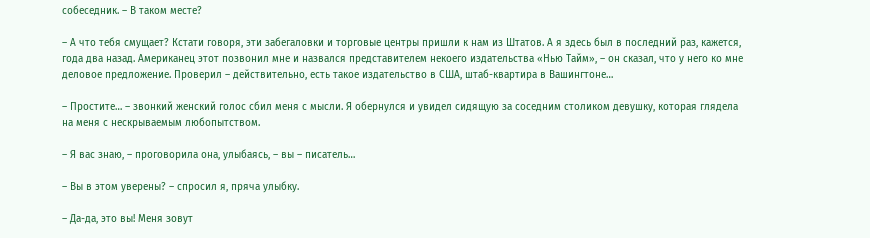собеседник. – В таком месте?

– А что тебя смущает? Кстати говоря, эти забегаловки и торговые центры пришли к нам из Штатов. А я здесь был в последний раз, кажется, года два назад. Американец этот позвонил мне и назвался представителем некоего издательства «Нью Тайм», – он сказал, что у него ко мне деловое предложение. Проверил – действительно, есть такое издательство в США, штаб-квартира в Вашингтоне…

– Простите… – звонкий женский голос сбил меня с мысли. Я обернулся и увидел сидящую за соседним столиком девушку, которая глядела на меня с нескрываемым любопытством.

– Я вас знаю, – проговорила она, улыбаясь, – вы – писатель…

– Вы в этом уверены? – спросил я, пряча улыбку.

– Да-да, это вы! Меня зовут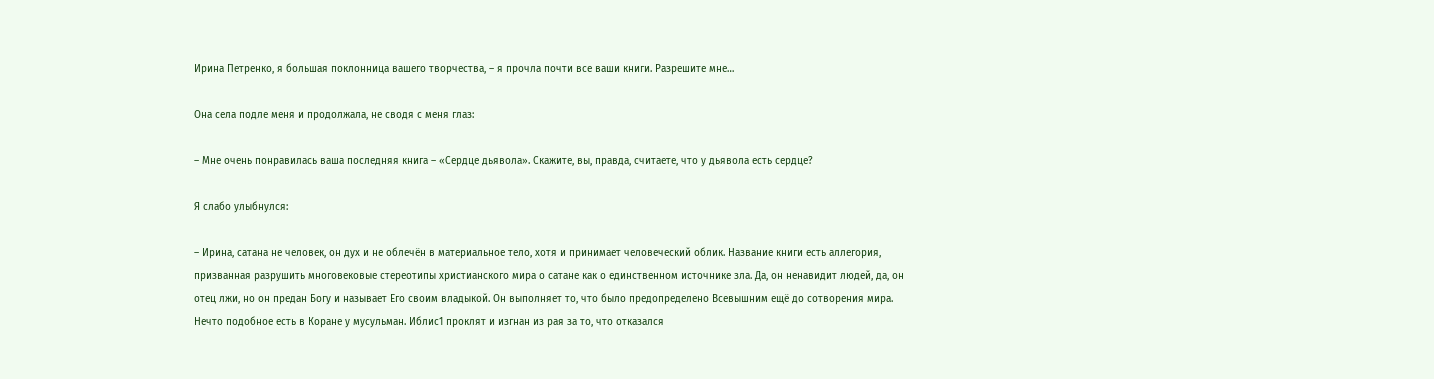Ирина Петренко, я большая поклонница вашего творчества, – я прочла почти все ваши книги. Разрешите мне…

Она села подле меня и продолжала, не сводя с меня глаз:

– Мне очень понравилась ваша последняя книга – «Сердце дьявола». Скажите, вы, правда, считаете, что у дьявола есть сердце?

Я слабо улыбнулся:

– Ирина, сатана не человек, он дух и не облечён в материальное тело, хотя и принимает человеческий облик. Название книги есть аллегория, призванная разрушить многовековые стереотипы христианского мира о сатане как о единственном источнике зла. Да, он ненавидит людей, да, он отец лжи, но он предан Богу и называет Его своим владыкой. Он выполняет то, что было предопределено Всевышним ещё до сотворения мира. Нечто подобное есть в Коране у мусульман. Иблис1 проклят и изгнан из рая за то, что отказался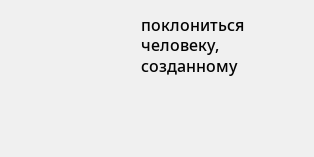поклониться человеку, созданному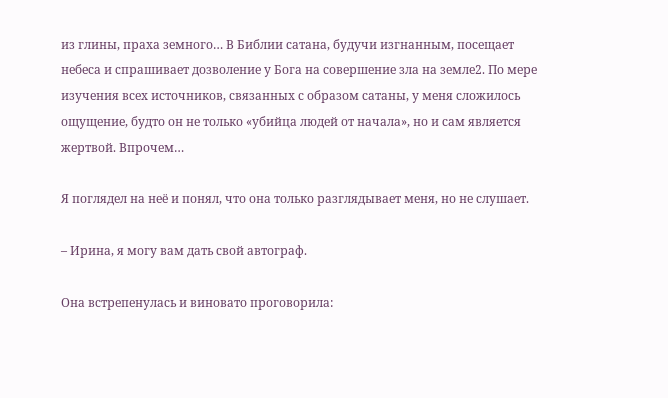из глины, праха земного… В Библии сатана, будучи изгнанным, посещает небеса и спрашивает дозволение у Бога на совершение зла на земле2. По мере изучения всех источников, связанных с образом сатаны, у меня сложилось ощущение, будто он не только «убийца людей от начала», но и сам является жертвой. Впрочем…

Я поглядел на неё и понял, что она только разглядывает меня, но не слушает.

– Ирина, я могу вам дать свой автограф.

Она встрепенулась и виновато проговорила: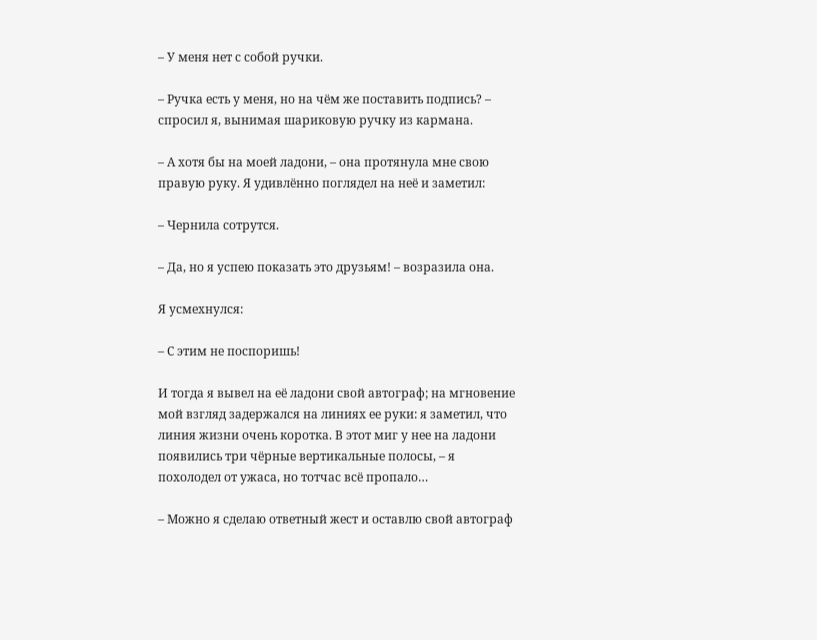– У меня нет с собой ручки.

– Ручка есть у меня, но на чём же поставить подпись? – спросил я, вынимая шариковую ручку из кармана.

– А хотя бы на моей ладони, – она протянула мне свою правую руку. Я удивлённо поглядел на неё и заметил:

– Чернила сотрутся.

– Да, но я успею показать это друзьям! – возразила она.

Я усмехнулся:

– С этим не поспоришь!

И тогда я вывел на её ладони свой автограф; на мгновение мой взгляд задержался на линиях ее руки: я заметил, что линия жизни очень коротка. В этот миг у нее на ладони появились три чёрные вертикальные полосы, – я похолодел от ужаса, но тотчас всё пропало…

– Можно я сделаю ответный жест и оставлю свой автограф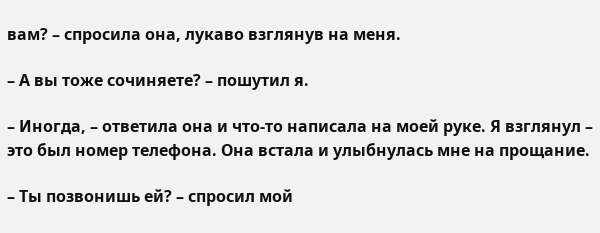вам? – спросила она, лукаво взглянув на меня.

– А вы тоже сочиняете? – пошутил я.

– Иногда, – ответила она и что-то написала на моей руке. Я взглянул – это был номер телефона. Она встала и улыбнулась мне на прощание.

– Ты позвонишь ей? – спросил мой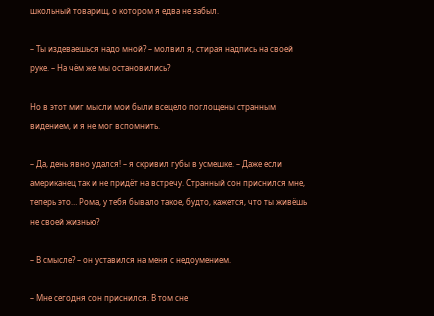школьный товарищ, о котором я едва не забыл.

– Ты издеваешься надо мной? – молвил я, стирая надпись на своей руке. – На чём же мы остановились?

Но в этот миг мысли мои были всецело поглощены странным видением, и я не мог вспомнить.

– Да, день явно удался! – я скривил губы в усмешке. – Даже если американец так и не придёт на встречу. Странный сон приснился мне, теперь это… Рома, у тебя бывало такое, будто, кажется, что ты живёшь не своей жизнью?

– В смысле? – он уставился на меня с недоумением.

– Мне сегодня сон приснился. В том сне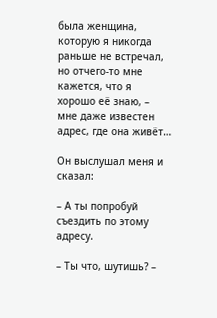была женщина, которую я никогда раньше не встречал, но отчего-то мне кажется, что я хорошо её знаю, – мне даже известен адрес, где она живёт…

Он выслушал меня и сказал:

– А ты попробуй съездить по этому адресу.

– Ты что, шутишь? –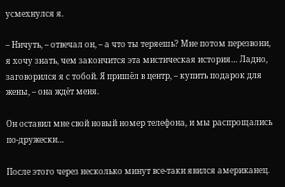усмехнулся я.

– Ничуть, – отвечал он, – а что ты теряешь? Мне потом перезвони, я хочу знать, чем закончится эта мистическая история… Ладно, заговорился я с тобой. Я пришёл в центр, – купить подарок для жены, – она ждёт меня.

Он оставил мне свой новый номер телефона, и мы распрощались по-дружески…

После этого через несколько минут все-таки явился американец.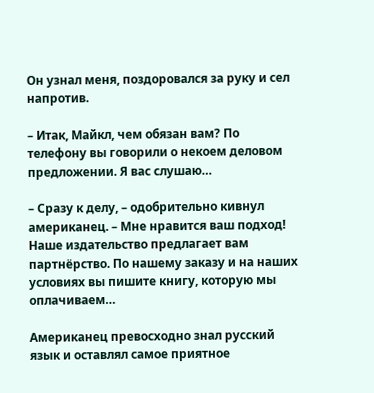Он узнал меня, поздоровался за руку и сел напротив.

– Итак, Майкл, чем обязан вам? По телефону вы говорили о некоем деловом предложении. Я вас слушаю…

– Сразу к делу, – одобрительно кивнул американец. – Мне нравится ваш подход! Наше издательство предлагает вам партнёрство. По нашему заказу и на наших условиях вы пишите книгу, которую мы оплачиваем…

Американец превосходно знал русский язык и оставлял самое приятное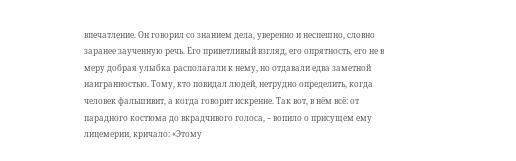впечатление. Он говорил со знанием дела, уверенно и неспешно, словно заранее заученную речь. Его приветливый взгляд, его опрятность, его не в меру добрая улыбка располагали к нему, но отдавали едва заметной наигранностью. Тому, кто повидал людей, нетрудно определить, когда человек фальшивит, а когда говорит искренне. Так вот, в нём всё: от парадного костюма до вкрадчивого голоса, – вопило о присущем ему лицемерии, кричало: «Этому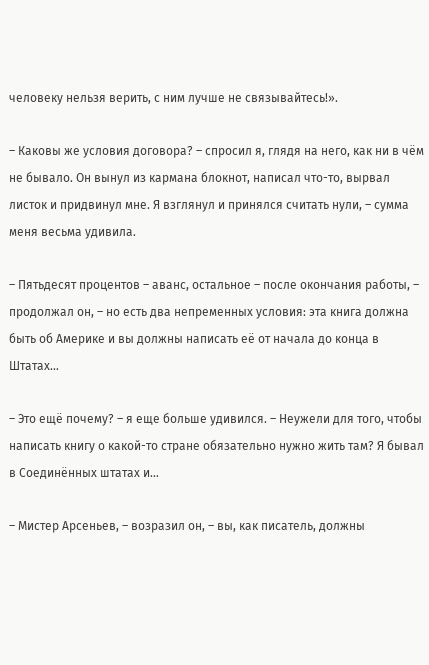человеку нельзя верить, с ним лучше не связывайтесь!».

– Каковы же условия договора? – спросил я, глядя на него, как ни в чём не бывало. Он вынул из кармана блокнот, написал что-то, вырвал листок и придвинул мне. Я взглянул и принялся считать нули, – сумма меня весьма удивила.

– Пятьдесят процентов – аванс, остальное – после окончания работы, – продолжал он, – но есть два непременных условия: эта книга должна быть об Америке и вы должны написать её от начала до конца в Штатах…

– Это ещё почему? – я еще больше удивился. – Неужели для того, чтобы написать книгу о какой-то стране обязательно нужно жить там? Я бывал в Соединённых штатах и…

– Мистер Арсеньев, – возразил он, – вы, как писатель, должны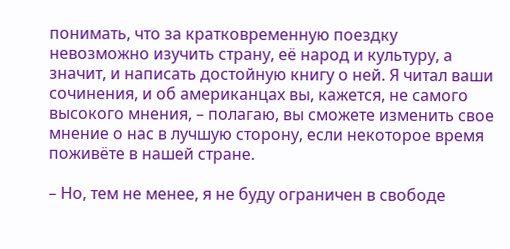понимать, что за кратковременную поездку невозможно изучить страну, её народ и культуру, а значит, и написать достойную книгу о ней. Я читал ваши сочинения, и об американцах вы, кажется, не самого высокого мнения, – полагаю, вы сможете изменить свое мнение о нас в лучшую сторону, если некоторое время поживёте в нашей стране.

– Но, тем не менее, я не буду ограничен в свободе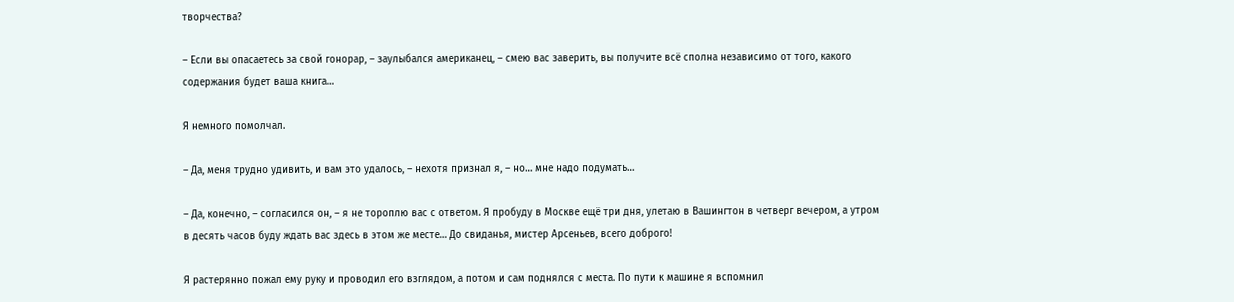творчества?

– Если вы опасаетесь за свой гонорар, – заулыбался американец, – смею вас заверить, вы получите всё сполна независимо от того, какого содержания будет ваша книга…

Я немного помолчал.

– Да, меня трудно удивить, и вам это удалось, – нехотя признал я, – но… мне надо подумать…

– Да, конечно, – согласился он, – я не тороплю вас с ответом. Я пробуду в Москве ещё три дня, улетаю в Вашингтон в четверг вечером, а утром в десять часов буду ждать вас здесь в этом же месте… До свиданья, мистер Арсеньев, всего доброго!

Я растерянно пожал ему руку и проводил его взглядом, а потом и сам поднялся с места. По пути к машине я вспомнил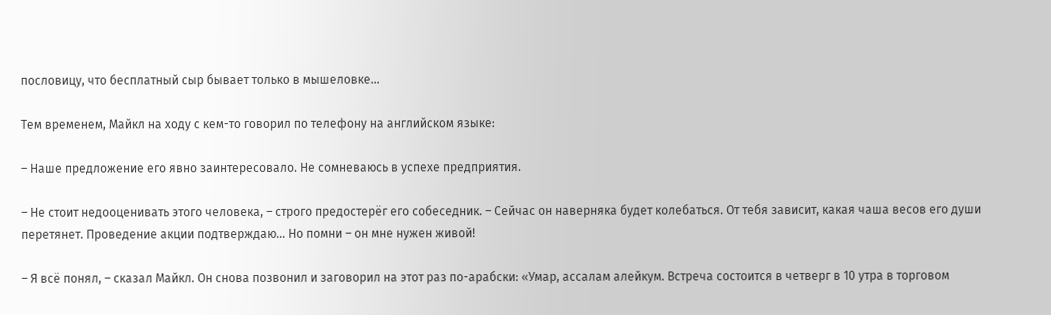пословицу, что бесплатный сыр бывает только в мышеловке…

Тем временем, Майкл на ходу с кем-то говорил по телефону на английском языке:

– Наше предложение его явно заинтересовало. Не сомневаюсь в успехе предприятия.

– Не стоит недооценивать этого человека, – строго предостерёг его собеседник. – Сейчас он наверняка будет колебаться. От тебя зависит, какая чаша весов его души перетянет. Проведение акции подтверждаю… Но помни – он мне нужен живой!

– Я всё понял, – сказал Майкл. Он снова позвонил и заговорил на этот раз по-арабски: «Умар, ассалам алейкум. Встреча состоится в четверг в 10 утра в торговом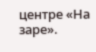центре «На заре».